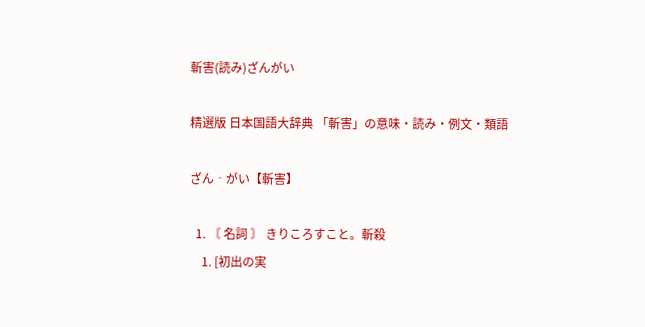斬害(読み)ざんがい

精選版 日本国語大辞典 「斬害」の意味・読み・例文・類語

ざん‐がい【斬害】

  1. 〘 名詞 〙 きりころすこと。斬殺
    1. [初出の実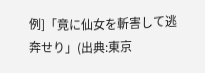例]「竟に仙女を斬害して逃奔せり」(出典:東京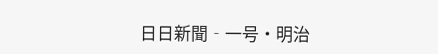日日新聞‐一号・明治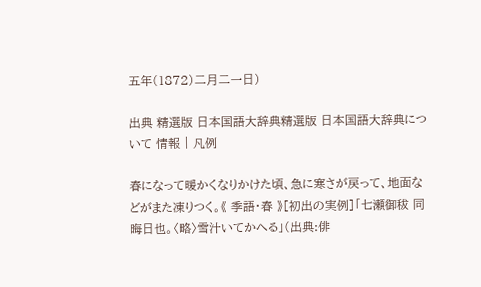五年(1872)二月二一日)

出典 精選版 日本国語大辞典精選版 日本国語大辞典について 情報 | 凡例

春になって暖かくなりかけた頃、急に寒さが戻って、地面などがまた凍りつく。《 季語・春 》[初出の実例]「七瀬御秡 同晦日也。〈略〉雪汁いてかへる」(出典:俳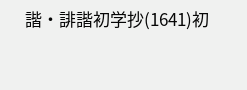諧・誹諧初学抄(1641)初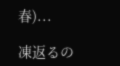春)...

凍返るの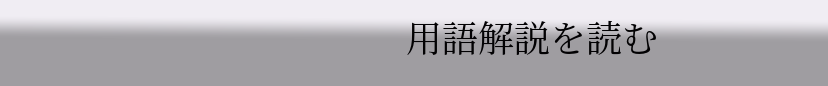用語解説を読む